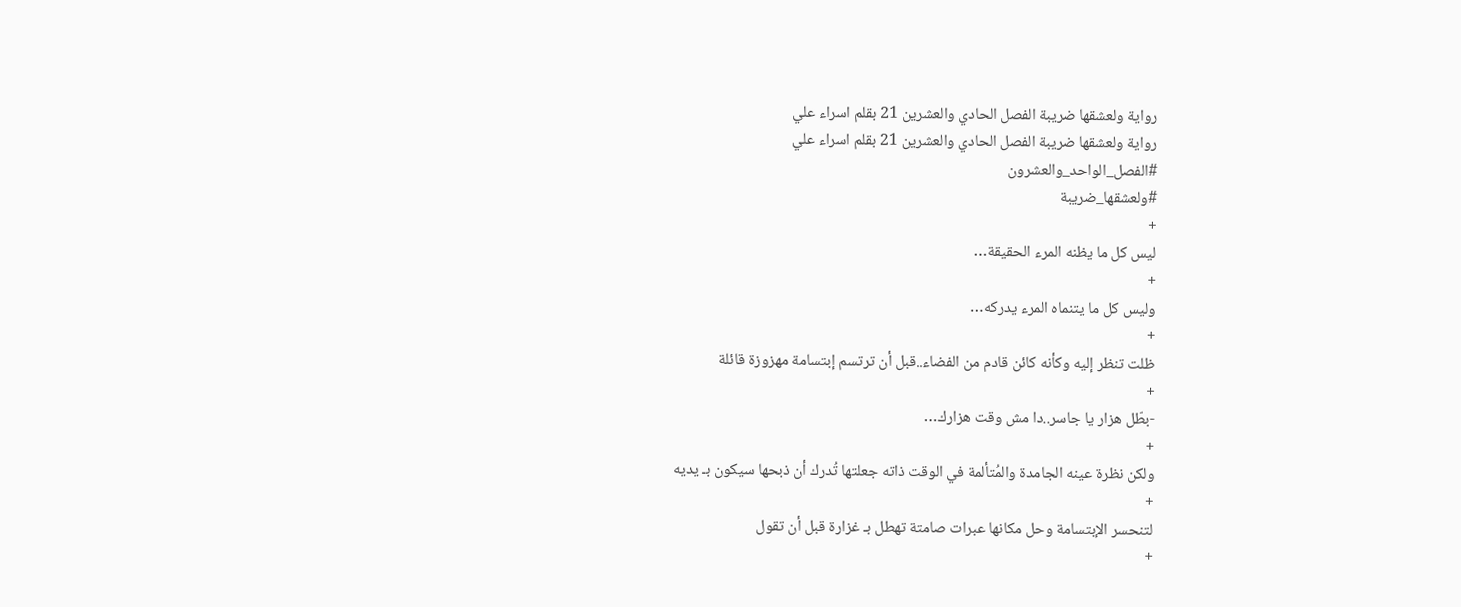رواية ولعشقها ضريبة الفصل الحادي والعشرين 21 بقلم اسراء علي
رواية ولعشقها ضريبة الفصل الحادي والعشرين 21 بقلم اسراء علي
#الفصل_الواحد_والعشرون
#ولعشقها_ضريبة
+
ليس كل ما يظنه المرء الحقيقة…
+
وليس كل ما يتنماه المرء يدركه…
+
ظلت تنظر إليه وكأنه كائن قادم من الفضاء..قبل أن ترتسم إبتسامة مهزوزة قائلة
+
-بطّل هزار يا جاسر..دا مش وقت هزارك…
+
ولكن نظرة عينه الجامدة والمُتألمة في الوقت ذاته جعلتها تُدرك أن ذبحها سيكون بـ يديه
+
لتنحسر الإبتسامة وحل مكانها عبرات صامتة تهطل بـ غزارة قبل أن تقول
+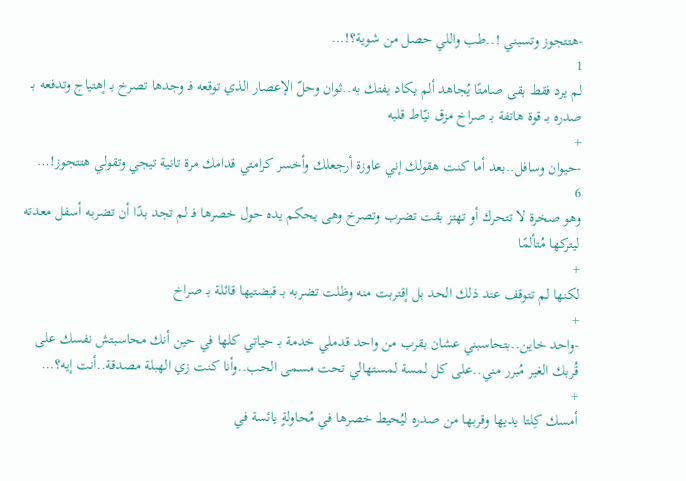-هتتجوز وتسبني !..طب واللي حصل من شوية؟!…
1
لم يرد فقط بقى صامتًا يُجاهد ألم يكاد يفتك به..ثوان وحلّ الإعصار الذي توقعه فـ وجدها تصرخ بـ إهتياج وتدفعه بـ صدره بـ قوة هاتفة بـ صراخ مزق نيّاط قلبه
+
-حيوان وسافل..بعد أما كنت هقولك إني عاوزة أرجعلك وأخسر كرامتي قدامك مرة تانية تيجي وتقولي هتتجوز!…
6
وهو صخرة لا تتحرك أو تهتز بقت تضرب وتصرخ وهى يحكم يده حول خصرها فـ لم تجد بدًا أن تضربه أسفل معدته ليتركها مُتألمًا
+
لكنها لم تتوقف عند ذلك الحد بل إقتربت منه وظلت تضربه بـ قبضتيها قائلة بـ صراخ
+
-واحد خاين..بتحاسبني عشان بقرب من واحد قدملي خدمة بـ حياتي كلها في حين أنك محاسبتش نفسك على قُربك الغير مُبرر مني..على كل لمسة لمستهالي تحت مسمى الحب..وأنا كنت زي الهبلة مصدقة..أنت إيه؟…
+
أمسك كِلتا يديها وقربها من صدره ليُحيط خصرها في مُحاولةٍ يائسة في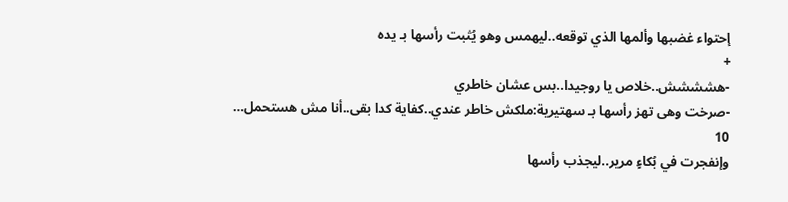إحتواء غضبها وألمها الذي توقعه..ليهمس وهو يُثبت رأسها بـ يده
+
-هشششش..خلاص يا روجيدا..بس عشان خاطري
-صرخت وهى تهز رأسها بـ سهتيرية:ملكش خاطر عندي..كفاية كدا بقى..أنا مش هستحمل…
10
وإنفجرت في بُكاءٍ مرير..ليجذب رأسها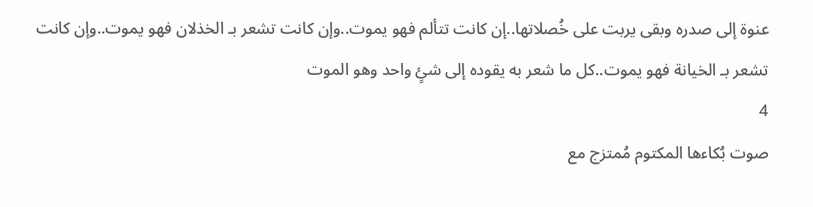عنوة إلى صدره وبقى يربت على خُصلاتها..إن كانت تتألم فهو يموت..وإن كانت تشعر بـ الخذلان فهو يموت..وإن كانت تشعر بـ الخيانة فهو يموت..كل ما شعر به يقوده إلى شئٍ واحد وهو الموت
4
صوت بُكاءها المكتوم مُمتزج مع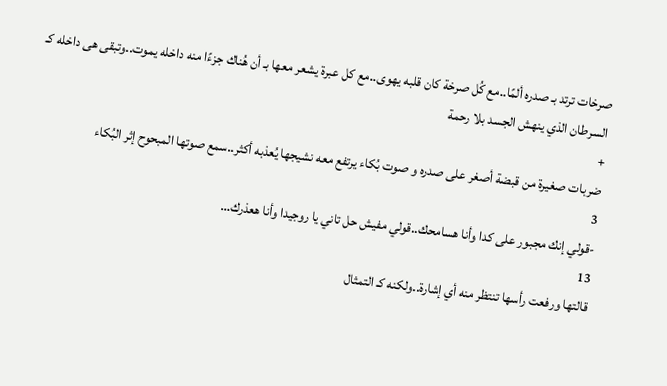صرخات ترتد بـ صدره ألمًا..مع كُل صرخة كان قلبه يهوى..مع كل عبرة يشعر معها بـ أن هُناك جزءًا منه داخله يموت..وتبقى هى داخله كـ السرطان الذي ينهش الجسد بلا رحمة
+
ضربات صغيرة من قبضة أصغر على صدره و صوت بُكاء يرتفع معه نشيجها يُعذبه أكثر..سمع صوتها المبحوح إثر البُكاء
3
-قولي إنك مجبور على كدا وأنا هسامحك..قولي مفيش حل تاني يا روجيدا وأنا هعذرك…
13
قالتها ورفعت رأسها تنتظر منه أي إشارة..ولكنه كـ التمثال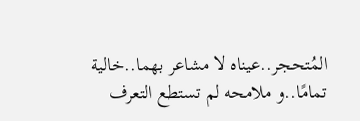المُتحجر..عيناه لا مشاعر بهما..خالية تمامًا..و ملامحه لم تستطع التعرف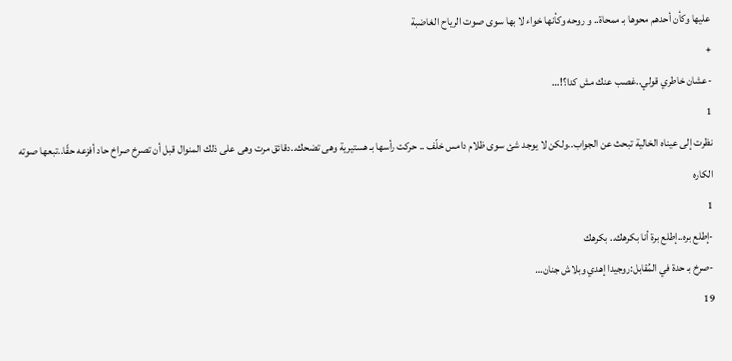عليها وكأن أحدهم محوها بـ ممحاة.. و روحه وكأنها خواء لا بها سوى صوت الرياح الغاضبة
+
-عشان خاطري قولي..غصب عنك مش كدا؟!…
1
نظرت إلى عيناه الخالية تبحث عن الجواب..ولكن لا يوجد شئ سوى ظلام دامس خلّف .. حركت رأسها بـ هستيرية وهى تضحك..دقائق مرت وهى على ذلك المنوال قبل أن تصرخ صراخ حاد أفزعه حقًا..تبعها صوته الكاره
1
-إطلع بره..إطلع برة أنا بكرهك.. بكرهك
-صرخ بـ حدة في المُقابل:روجيدا إهدي وبلاش جنان…
19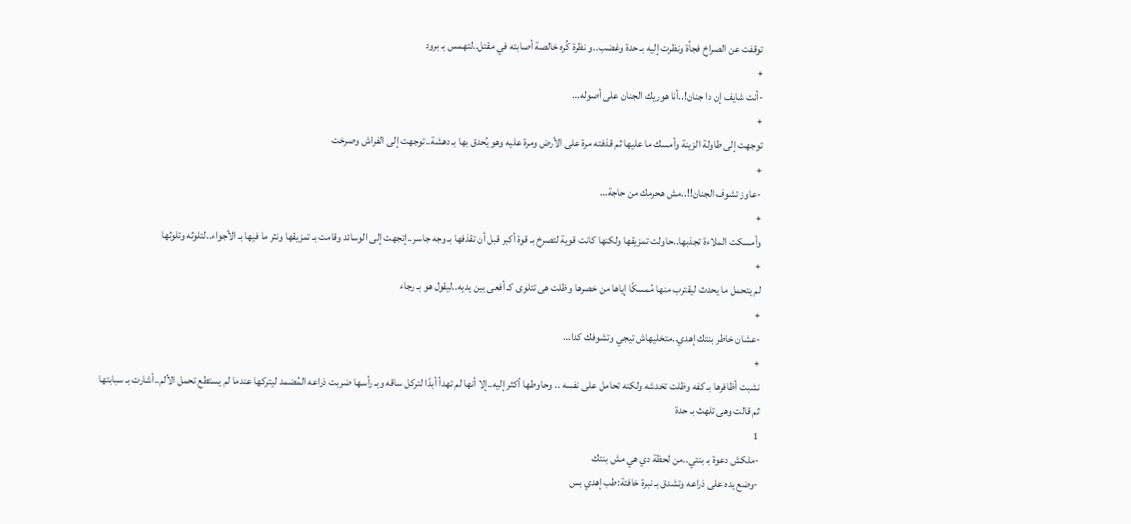توقفت عن الصراخ فجأة ونظرت إليه بـ حدة وغضب..و نظرة كُره خالصة أصابته في مقتل..لتهمس بـ برود
+
-أنت شايف إن دا جنان!..أنا هوريك الجنان على أصوله…
+
توجهت إلى طاولة الزينة وأمسك ما عليها ثم قذفته مرة على الأرض ومرة عليه وهو يُحدق بها بـ دهشة..توجهت إلى الفراش وصرخت
+
-عاوز تشوف الجنان!!..مش هحرمك من حاجة…
+
وأمسكت الملاءة تجذبها..حاولت تمزيقها ولكنها كانت قوية لتصرخ بـ قوة أكبر قبل أن تقذفها بـ وجه جاسر..إتجهت إلى الوسائد وقامت بـ تمزيقها ونثر ما فيها بـ الأجواء..لتلوثه وتلوثها
+
لم يتحمل ما يحدث ليقترب منها مُمسكًا إياها من خصرها وظلت هى تتلوى كـ أفعى بين يديه..ليقول هو بـ رجاء
+
-عشان خاطر بنتك إهدي..متخليهاش تيجي وتشوفك كدا…
+
نشبت أظافرها بـ كفه وظلت تخدشه ولكنه تحامل على نفسه .. وحاوطها أكثر إليه..إلا أنها لم تهدأ أبدًا لتركل ساقه وبـ رأسها ضربت ذراعه المُضمد ليتركها عندما لم يستطع تحمل الألم..أشارت بـ سبابتها ثم قالت وهى تلهث بـ حدة
1
-ملكش دعوة بـ بنتي..من لحظة دي هي مش بنتك
-وضع يده على ذراعه وتشدق بـ نبرة خافتة:طب إهدي بس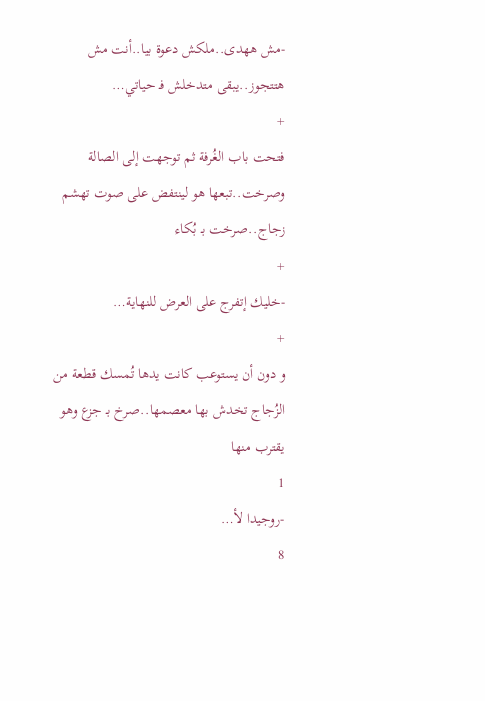-مش ههدى..ملكش دعوة بيا..أنت مش هتتجوز..يبقى متدخلش فـ حياتي…
+
فتحت باب الغُرفة ثم توجهت إلى الصالة وصرخت..تبعها هو لينتفض على صوت تهشم زجاج..صرخت بـ بُكاء
+
-خليك إتفرج على العرض للنهاية…
+
و دون أن يستوعب كانت يدها تُمسك قطعة من الزُجاج تخدش بها معصمها..صرخ بـ جزع وهو يقترب منها
1
-روجيدا لأ…
8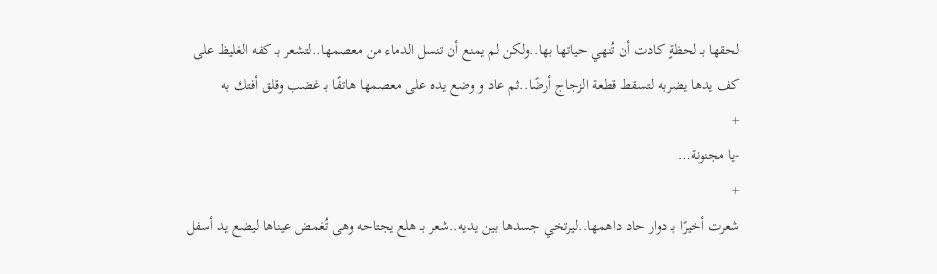لحقها بـ لحظةٍ كادت أن تُنهي حياتها بها..ولكن لم يمنع أن تنسل الدماء من معصمها..لتشعر بـ كفه الغليظ على كف يدها يضربه لتسقط قطعة الزجاج أرضًا..ثم عاد و وضع يده على معصمها هاتفًا بـ غضب وقلق أفتك به
+
-يا مجنونة…
+
شعرت أخيرًا بـ دوار حاد داهمها..ليرتخي جسدها بين يديه..شعر بـ هلع يجتاحه وهى تُغمض عيناها ليضع يد أسفل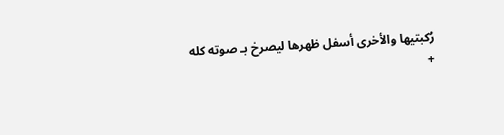رُكبتيها والأخرى أسفل ظهرها ليصرخ بـ صوته كله
+